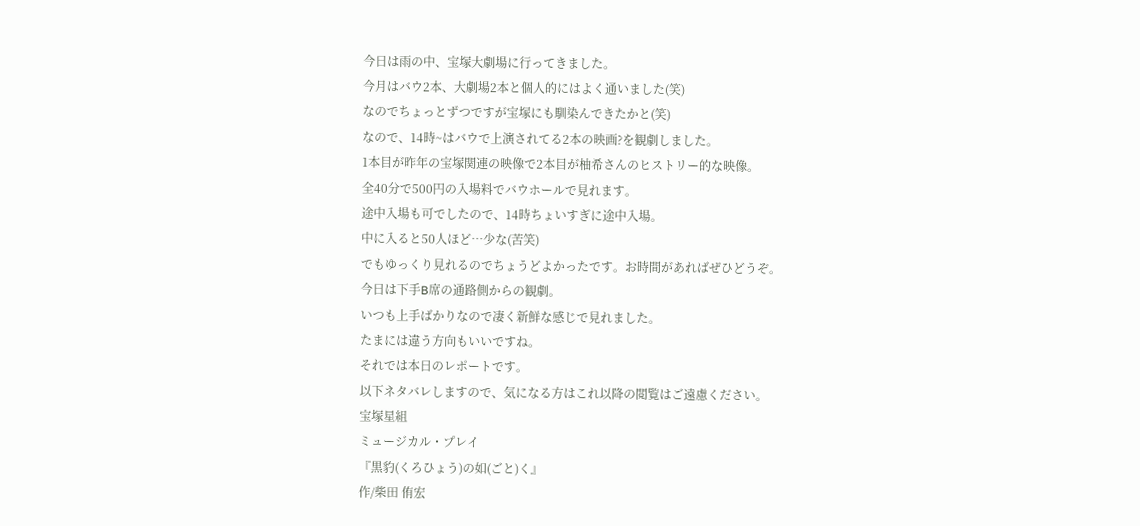今日は雨の中、宝塚大劇場に行ってきました。
今月はバウ2本、大劇場2本と個人的にはよく通いました(笑)
なのでちょっとずつですが宝塚にも馴染んできたかと(笑)
なので、14時~はバウで上演されてる2本の映画?を観劇しました。
1本目が昨年の宝塚関連の映像で2本目が柚希さんのヒストリー的な映像。
全40分で500円の入場料でバウホールで見れます。
途中入場も可でしたので、14時ちょいすぎに途中入場。
中に入ると50人ほど…少な(苦笑)
でもゆっくり見れるのでちょうどよかったです。お時間があればぜひどうぞ。
今日は下手B席の通路側からの観劇。
いつも上手ばかりなので凄く新鮮な感じで見れました。
たまには違う方向もいいですね。
それでは本日のレポートです。
以下ネタバレしますので、気になる方はこれ以降の閲覧はご遠慮ください。
宝塚星組
ミュージカル・プレイ
『黒豹(くろひょう)の如(ごと)く』
作/柴田 侑宏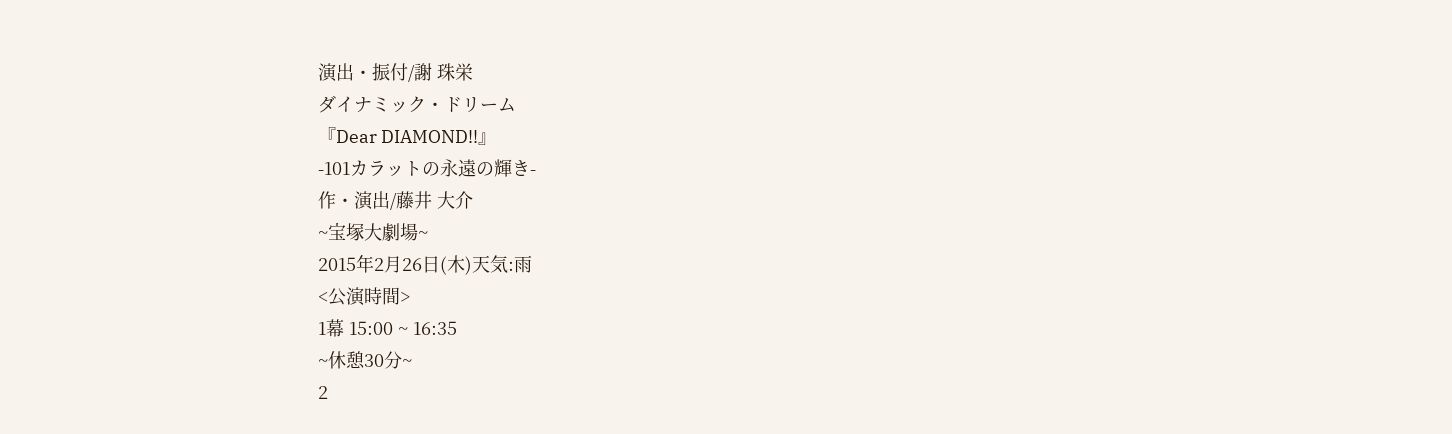演出・振付/謝 珠栄
ダイナミック・ドリーム
『Dear DIAMOND!!』
-101カラットの永遠の輝き-
作・演出/藤井 大介
~宝塚大劇場~
2015年2月26日(木)天気:雨
<公演時間>
1幕 15:00 ~ 16:35
~休憩30分~
2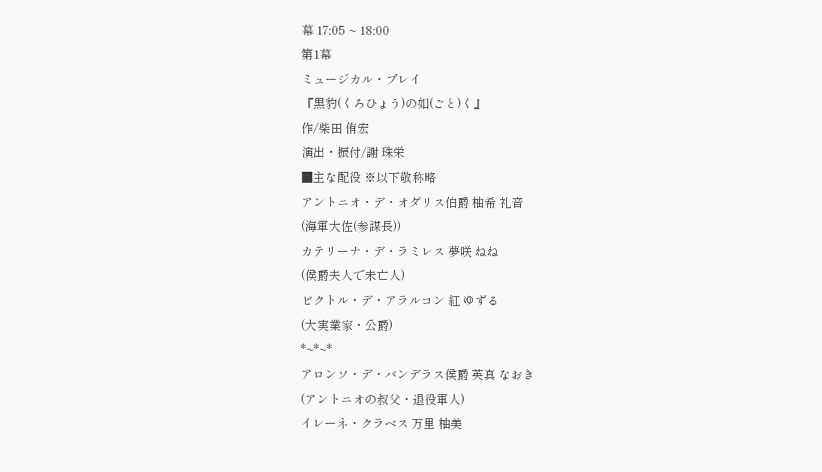幕 17:05 ~ 18:00
第1幕
ミュージカル・プレイ
『黒豹(くろひょう)の如(ごと)く』
作/柴田 侑宏
演出・振付/謝 珠栄
■主な配役 ※以下敬称略
アントニオ・デ・オダリス伯爵 柚希 礼音
(海軍大佐(参謀長))
カテリーナ・デ・ラミレス 夢咲 ねね
(侯爵夫人で未亡人)
ビクトル・デ・アラルコン 紅 ゆずる
(大実業家・公爵)
*~*~*
アロンソ・デ・バンデラス侯爵 英真 なおき
(アントニオの叔父・退役軍人)
イレーネ・クラベス 万里 柚美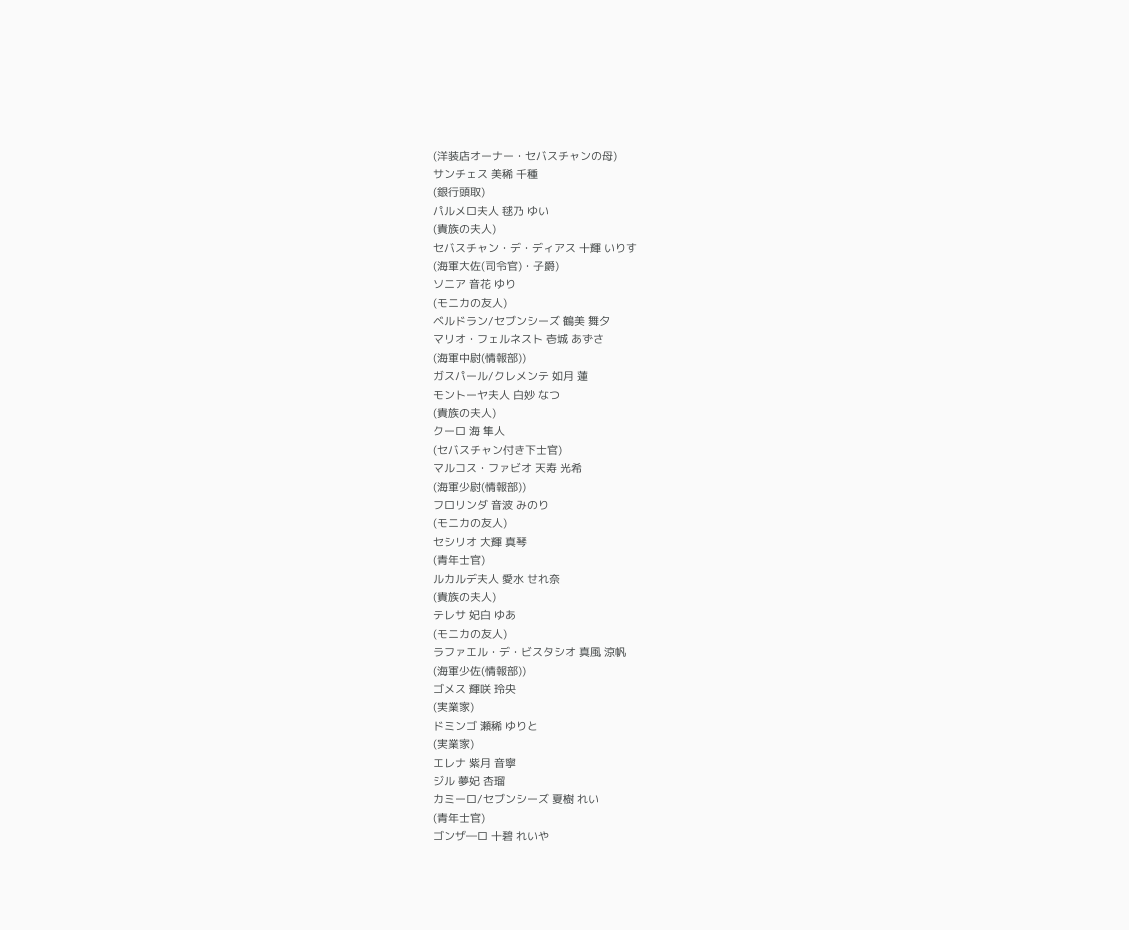(洋装店オーナー・セバスチャンの母)
サンチェス 美稀 千種
(銀行頭取)
パルメロ夫人 毬乃 ゆい
(貴族の夫人)
セバスチャン・デ・ディアス 十輝 いりす
(海軍大佐(司令官)・子爵)
ソニア 音花 ゆり
(モニカの友人)
ベルドラン/セブンシーズ 鶴美 舞夕
マリオ・フェルネスト 壱城 あずさ
(海軍中尉(情報部))
ガスパール/クレメンテ 如月 蓮
モントーヤ夫人 白妙 なつ
(貴族の夫人)
クーロ 海 隼人
(セバスチャン付き下士官)
マルコス・ファビオ 天寿 光希
(海軍少尉(情報部))
フロリンダ 音波 みのり
(モニカの友人)
セシリオ 大輝 真琴
(青年士官)
ルカルデ夫人 愛水 せれ奈
(貴族の夫人)
テレサ 妃白 ゆあ
(モニカの友人)
ラファエル・デ・ビスタシオ 真風 涼帆
(海軍少佐(情報部))
ゴメス 輝咲 玲央
(実業家)
ドミンゴ 瀬稀 ゆりと
(実業家)
エレナ 紫月 音寧
ジル 夢妃 杏瑠
カミーロ/セブンシーズ 夏樹 れい
(青年士官)
ゴンザ―ロ 十碧 れいや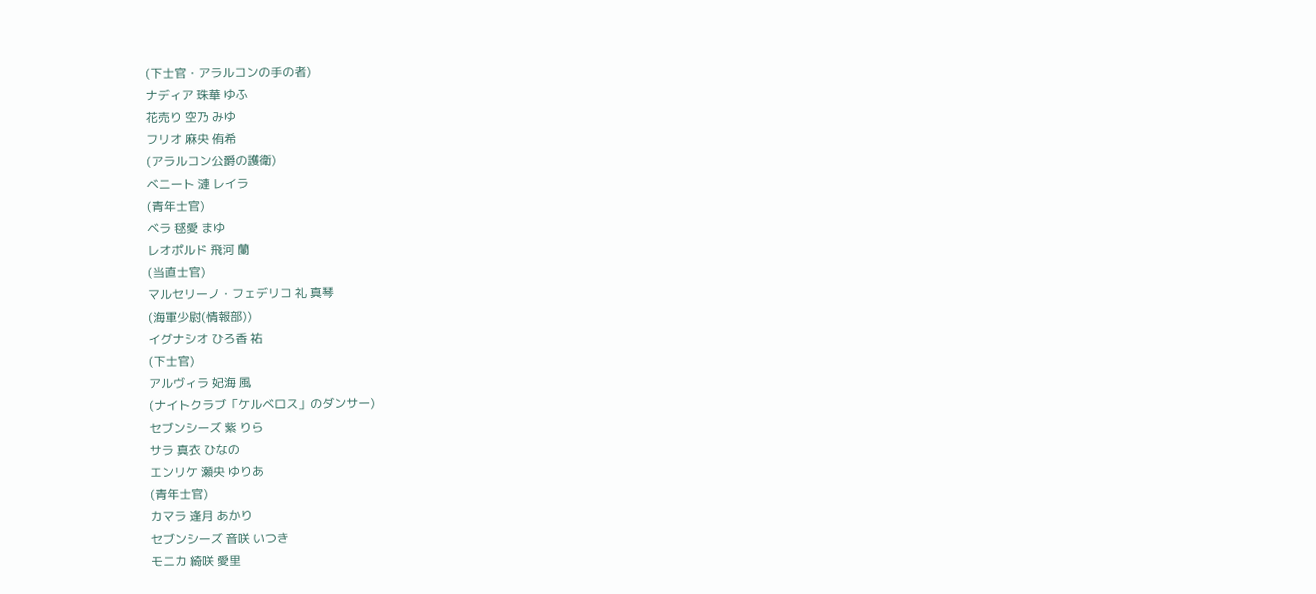(下士官・アラルコンの手の者)
ナディア 珠華 ゆふ
花売り 空乃 みゆ
フリオ 麻央 侑希
(アラルコン公爵の護衛)
ベニート 漣 レイラ
(青年士官)
ベラ 毬愛 まゆ
レオポルド 飛河 蘭
(当直士官)
マルセリーノ・フェデリコ 礼 真琴
(海軍少尉(情報部))
イグナシオ ひろ香 祐
(下士官)
アルヴィラ 妃海 風
(ナイトクラブ「ケルベロス」のダンサー)
セブンシーズ 紫 りら
サラ 真衣 ひなの
エンリケ 瀬央 ゆりあ
(青年士官)
カマラ 逢月 あかり
セブンシーズ 音咲 いつき
モニカ 綺咲 愛里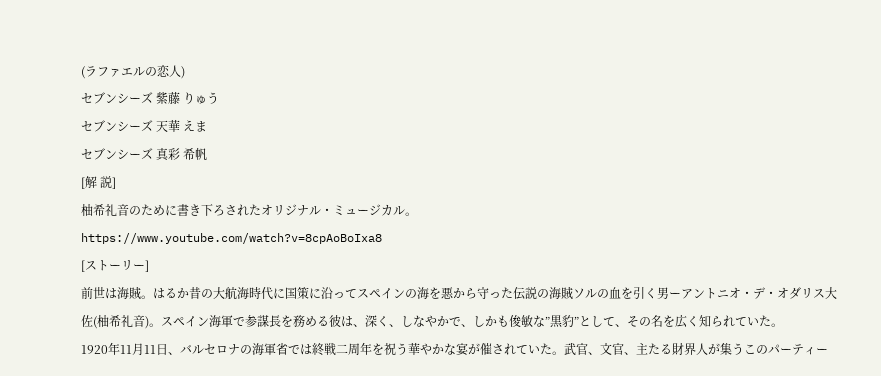(ラファエルの恋人)
セブンシーズ 紫藤 りゅう
セブンシーズ 天華 えま
セブンシーズ 真彩 希帆
[解 説]
柚希礼音のために書き下ろされたオリジナル・ミュージカル。
https://www.youtube.com/watch?v=8cpAoBoIxa8
[ストーリー]
前世は海賊。はるか昔の大航海時代に国策に沿ってスペインの海を悪から守った伝説の海賊ソルの血を引く男ーアントニオ・デ・オダリス大佐(柚希礼音)。スペイン海軍で参謀長を務める彼は、深く、しなやかで、しかも俊敏な”黒豹”として、その名を広く知られていた。
1920年11月11日、バルセロナの海軍省では終戦二周年を祝う華やかな宴が催されていた。武官、文官、主たる財界人が集うこのパーティー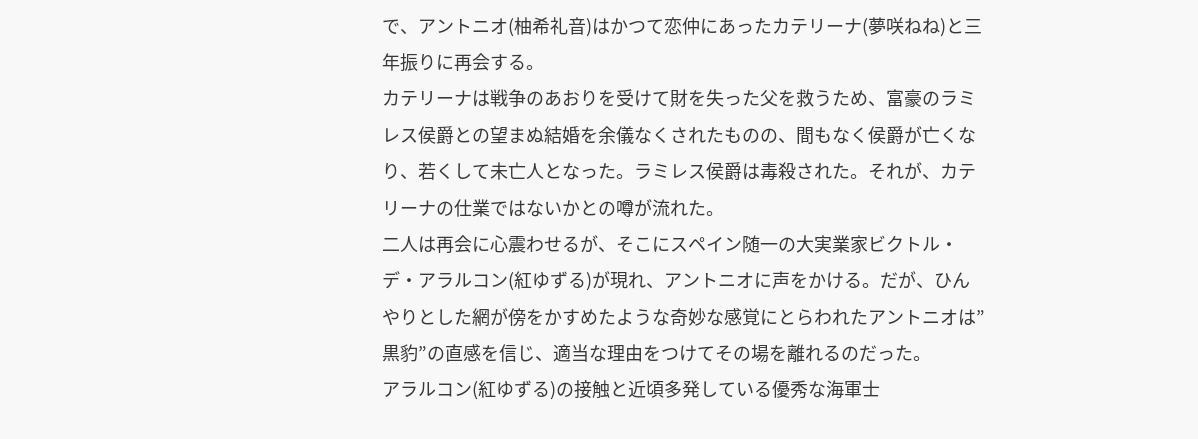で、アントニオ(柚希礼音)はかつて恋仲にあったカテリーナ(夢咲ねね)と三年振りに再会する。
カテリーナは戦争のあおりを受けて財を失った父を救うため、富豪のラミレス侯爵との望まぬ結婚を余儀なくされたものの、間もなく侯爵が亡くなり、若くして未亡人となった。ラミレス侯爵は毒殺された。それが、カテリーナの仕業ではないかとの噂が流れた。
二人は再会に心震わせるが、そこにスペイン随一の大実業家ビクトル・デ・アラルコン(紅ゆずる)が現れ、アントニオに声をかける。だが、ひんやりとした網が傍をかすめたような奇妙な感覚にとらわれたアントニオは”黒豹”の直感を信じ、適当な理由をつけてその場を離れるのだった。
アラルコン(紅ゆずる)の接触と近頃多発している優秀な海軍士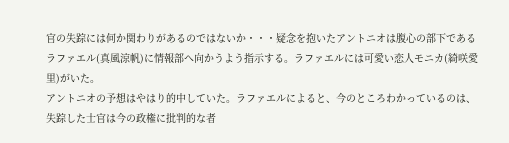官の失踪には何か関わりがあるのではないか・・・疑念を抱いたアントニオは腹心の部下であるラファエル(真風涼帆)に情報部へ向かうよう指示する。ラファエルには可愛い恋人モニカ(綺咲愛里)がいた。
アントニオの予想はやはり的中していた。ラファエルによると、今のところわかっているのは、失踪した士官は今の政権に批判的な者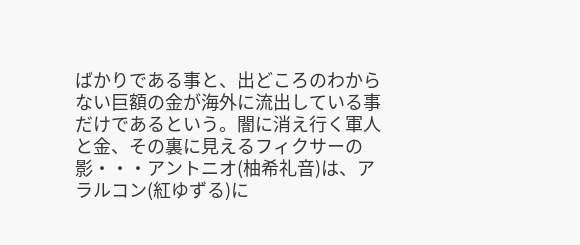ばかりである事と、出どころのわからない巨額の金が海外に流出している事だけであるという。闇に消え行く軍人と金、その裏に見えるフィクサーの影・・・アントニオ(柚希礼音)は、アラルコン(紅ゆずる)に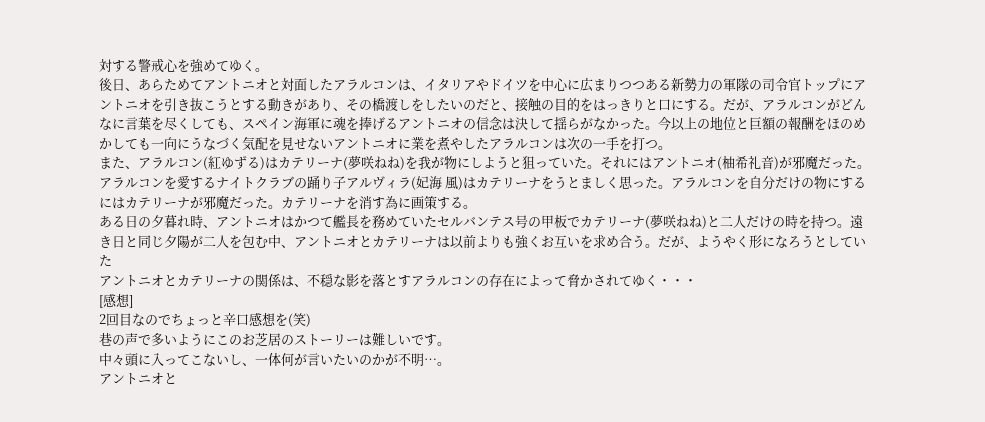対する警戒心を強めてゆく。
後日、あらためてアントニオと対面したアラルコンは、イタリアやドイツを中心に広まりつつある新勢力の軍隊の司令官トップにアントニオを引き抜こうとする動きがあり、その橋渡しをしたいのだと、接触の目的をはっきりと口にする。だが、アラルコンがどんなに言葉を尽くしても、スペイン海軍に魂を捧げるアントニオの信念は決して揺らがなかった。今以上の地位と巨額の報酬をほのめかしても一向にうなづく気配を見せないアントニオに業を煮やしたアラルコンは次の一手を打つ。
また、アラルコン(紅ゆずる)はカテリーナ(夢咲ねね)を我が物にしようと狙っていた。それにはアントニオ(柚希礼音)が邪魔だった。アラルコンを愛するナイトクラブの踊り子アルヴィラ(妃海 風)はカテリーナをうとましく思った。アラルコンを自分だけの物にするにはカテリーナが邪魔だった。カテリーナを消す為に画策する。
ある日の夕暮れ時、アントニオはかつて艦長を務めていたセルバンテス号の甲板でカテリーナ(夢咲ねね)と二人だけの時を持つ。遠き日と同じ夕陽が二人を包む中、アントニオとカテリーナは以前よりも強くお互いを求め合う。だが、ようやく形になろうとしていた
アントニオとカテリーナの関係は、不穏な影を落とすアラルコンの存在によって脅かされてゆく・・・
[感想]
2回目なのでちょっと辛口感想を(笑)
巷の声で多いようにこのお芝居のストーリーは難しいです。
中々頭に入ってこないし、一体何が言いたいのかが不明…。
アントニオと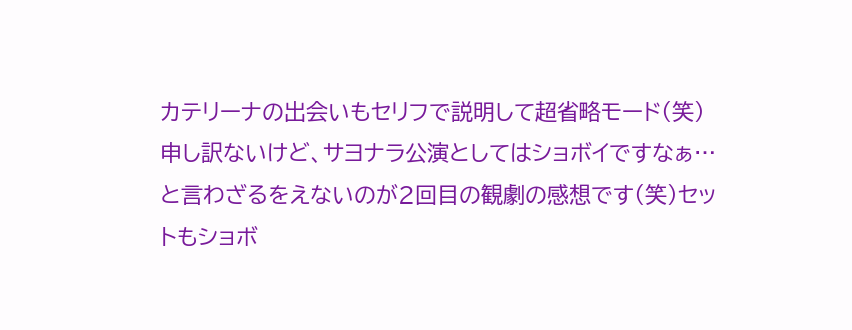カテリーナの出会いもセリフで説明して超省略モード(笑)
申し訳ないけど、サヨナラ公演としてはショボイですなぁ…と言わざるをえないのが2回目の観劇の感想です(笑)セットもショボ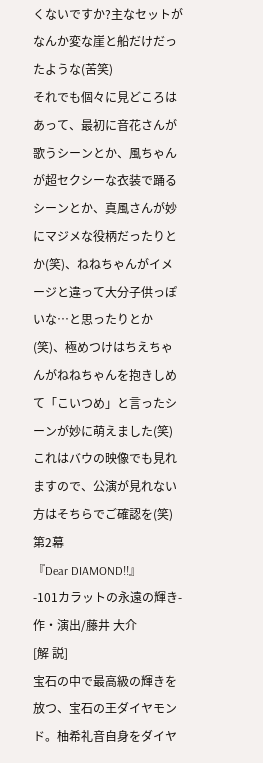くないですか?主なセットがなんか変な崖と船だけだったような(苦笑)
それでも個々に見どころはあって、最初に音花さんが歌うシーンとか、風ちゃんが超セクシーな衣装で踊るシーンとか、真風さんが妙にマジメな役柄だったりとか(笑)、ねねちゃんがイメージと違って大分子供っぽいな…と思ったりとか(笑)、極めつけはちえちゃんがねねちゃんを抱きしめて「こいつめ」と言ったシーンが妙に萌えました(笑)これはバウの映像でも見れますので、公演が見れない方はそちらでご確認を(笑)
第2幕
『Dear DIAMOND!!』
-101カラットの永遠の輝き-
作・演出/藤井 大介
[解 説]
宝石の中で最高級の輝きを放つ、宝石の王ダイヤモンド。柚希礼音自身をダイヤ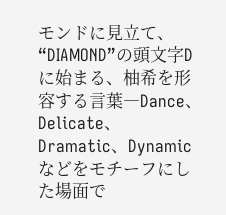モンドに見立て、“DIAMOND”の頭文字Dに始まる、柚希を形容する言葉―Dance、Delicate、Dramatic、Dynamicなどをモチーフにした場面で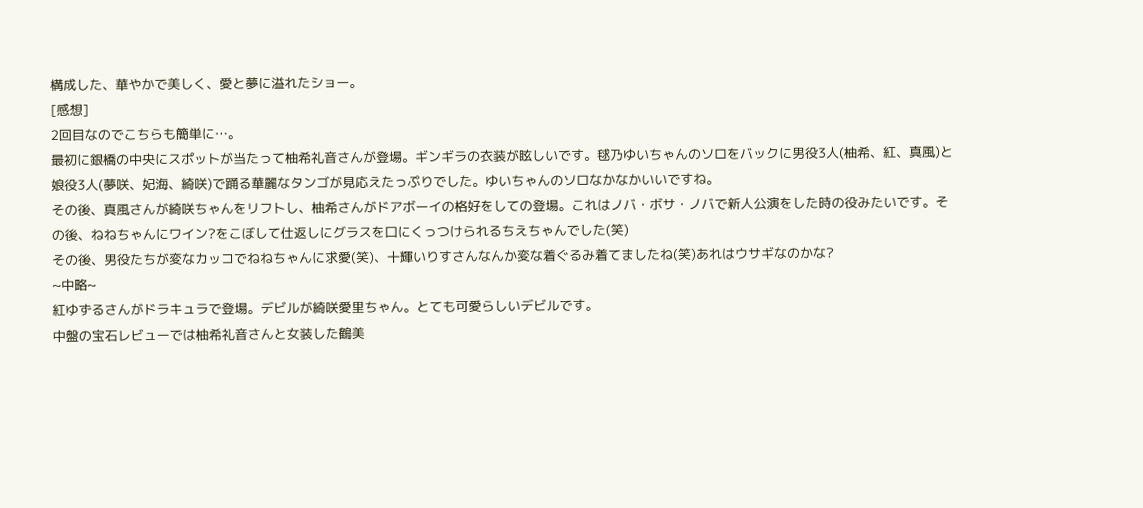構成した、華やかで美しく、愛と夢に溢れたショー。
[感想]
2回目なのでこちらも簡単に…。
最初に銀橋の中央にスポットが当たって柚希礼音さんが登場。ギンギラの衣装が眩しいです。毬乃ゆいちゃんのソロをバックに男役3人(柚希、紅、真風)と娘役3人(夢咲、妃海、綺咲)で踊る華麗なタンゴが見応えたっぷりでした。ゆいちゃんのソロなかなかいいですね。
その後、真風さんが綺咲ちゃんをリフトし、柚希さんがドアボーイの格好をしての登場。これはノバ・ボサ・ノバで新人公演をした時の役みたいです。その後、ねねちゃんにワイン?をこぼして仕返しにグラスを口にくっつけられるちえちゃんでした(笑)
その後、男役たちが変なカッコでねねちゃんに求愛(笑)、十輝いりすさんなんか変な着ぐるみ着てましたね(笑)あれはウサギなのかな?
~中略~
紅ゆずるさんがドラキュラで登場。デビルが綺咲愛里ちゃん。とても可愛らしいデビルです。
中盤の宝石レビューでは柚希礼音さんと女装した鶴美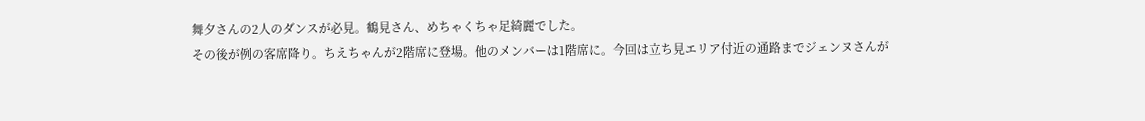舞夕さんの2人のダンスが必見。鶴見さん、めちゃくちゃ足綺麗でした。
その後が例の客席降り。ちえちゃんが2階席に登場。他のメンバーは1階席に。今回は立ち見エリア付近の通路までジェンヌさんが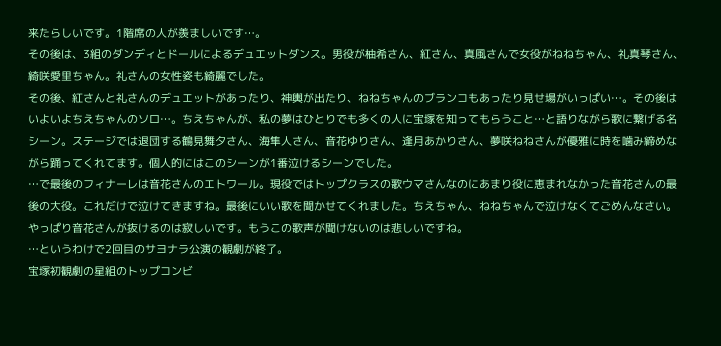来たらしいです。1階席の人が羨ましいです…。
その後は、3組のダンディとドールによるデュエットダンス。男役が柚希さん、紅さん、真風さんで女役がねねちゃん、礼真琴さん、綺咲愛里ちゃん。礼さんの女性姿も綺麗でした。
その後、紅さんと礼さんのデュエットがあったり、神輿が出たり、ねねちゃんのブランコもあったり見せ場がいっぱい…。その後はいよいよちえちゃんのソロ…。ちえちゃんが、私の夢はひとりでも多くの人に宝塚を知ってもらうこと…と語りながら歌に繋げる名シーン。ステージでは退団する鶴見舞夕さん、海隼人さん、音花ゆりさん、逢月あかりさん、夢咲ねねさんが優雅に時を噛み締めながら踊ってくれてます。個人的にはこのシーンが1番泣けるシーンでした。
…で最後のフィナーレは音花さんのエトワール。現役ではトップクラスの歌ウマさんなのにあまり役に恵まれなかった音花さんの最後の大役。これだけで泣けてきますね。最後にいい歌を聞かせてくれました。ちえちゃん、ねねちゃんで泣けなくてごめんなさい。やっぱり音花さんが抜けるのは寂しいです。もうこの歌声が聞けないのは悲しいですね。
…というわけで2回目のサヨナラ公演の観劇が終了。
宝塚初観劇の星組のトップコンビ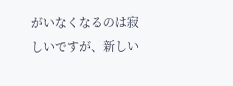がいなくなるのは寂しいですが、新しい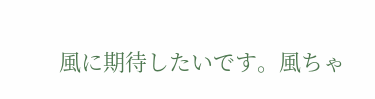風に期待したいです。風ちゃ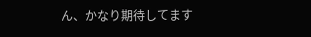ん、かなり期待してます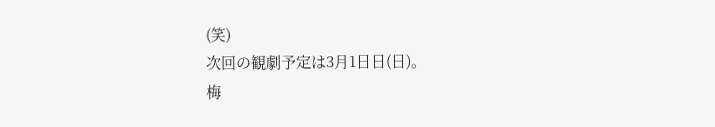(笑)
次回の観劇予定は3月1日日(日)。
梅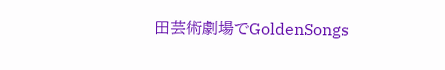田芸術劇場でGoldenSongs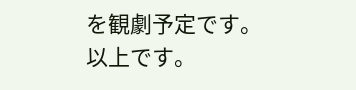を観劇予定です。
以上です。